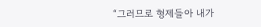“그러므로 형제들아 내가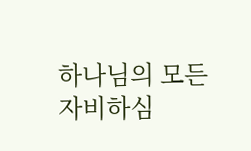하나님의 모든 자비하심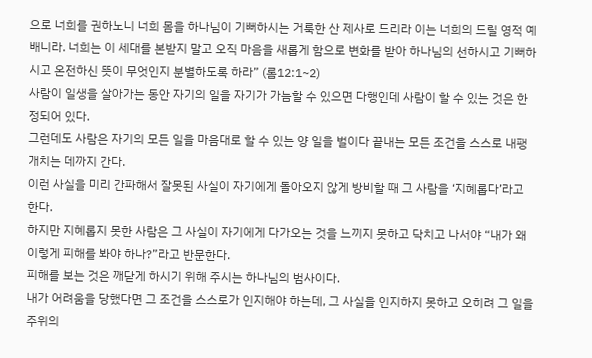으로 너희를 권하노니 너희 몸을 하나님이 기뻐하시는 거룩한 산 제사로 드리라 이는 너희의 드릴 영적 예배니라. 너희는 이 세대를 본받지 말고 오직 마음을 새롭게 함으로 변화를 받아 하나님의 선하시고 기뻐하시고 온전하신 뜻이 무엇인지 분별하도록 하라” (롬12:1~2)
사람이 일생을 살아가는 동안 자기의 일을 자기가 가늠할 수 있으면 다행인데 사람이 할 수 있는 것은 한정되어 있다.
그런데도 사람은 자기의 모든 일을 마음대로 할 수 있는 양 일을 벌이다 끝내는 모든 조건을 스스로 내팽개치는 데까지 간다.
이런 사실을 미리 간파해서 잘못된 사실이 자기에게 돌아오지 않게 방비할 때 그 사람을 ‘지혜롭다’라고 한다.
하지만 지혜롭지 못한 사람은 그 사실이 자기에게 다가오는 것을 느끼지 못하고 닥치고 나서야 “내가 왜 이렇게 피해를 봐야 하나?”라고 반문한다.
피해를 보는 것은 깨닫게 하시기 위해 주시는 하나님의 범사이다.
내가 어려움을 당했다면 그 조건을 스스로가 인지해야 하는데, 그 사실을 인지하지 못하고 오히려 그 일을 주위의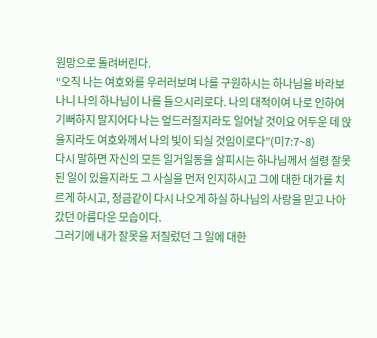원망으로 돌려버린다.
“오직 나는 여호와를 우러러보며 나를 구원하시는 하나님을 바라보나니 나의 하나님이 나를 들으시리로다. 나의 대적이여 나로 인하여 기뻐하지 말지어다 나는 엎드러질지라도 일어날 것이요 어두운 데 앉을지라도 여호와께서 나의 빛이 되실 것임이로다”(미7:7~8)
다시 말하면 자신의 모든 일거일동을 살피시는 하나님께서 설령 잘못된 일이 있을지라도 그 사실을 먼저 인지하시고 그에 대한 대가를 치르게 하시고, 정금같이 다시 나오게 하실 하나님의 사랑을 믿고 나아갔던 아름다운 모습이다.
그러기에 내가 잘못을 저질렀던 그 일에 대한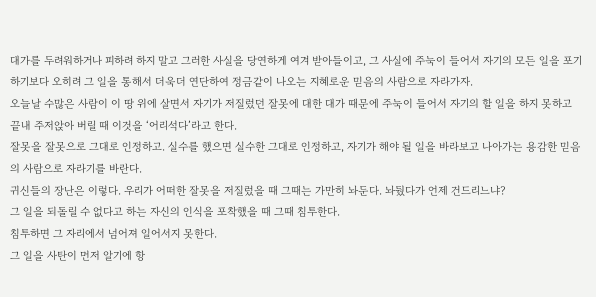대가를 두려워하거나 피하려 하지 말고 그러한 사실을 당연하게 여겨 받아들이고, 그 사실에 주눅이 들어서 자기의 모든 일을 포기하기보다 오히려 그 일을 통해서 더욱더 연단하여 정금같이 나오는 지혜로운 믿음의 사람으로 자라가자.
오늘날 수많은 사람이 이 땅 위에 살면서 자기가 저질렀던 잘못에 대한 대가 때문에 주눅이 들어서 자기의 할 일을 하지 못하고 끝내 주저앉아 버릴 때 이것을 ‘어리석다’라고 한다.
잘못을 잘못으로 그대로 인정하고. 실수를 했으면 실수한 그대로 인정하고, 자기가 해야 될 일을 바라보고 나아가는 용감한 믿음의 사람으로 자라기를 바란다.
귀신들의 장난은 이렇다. 우리가 어떠한 잘못을 저질렀을 때 그때는 가만히 놔둔다. 놔뒀다가 언제 건드리느냐?
그 일을 되돌릴 수 없다고 하는 자신의 인식을 포착했을 때 그때 침투한다.
침투하면 그 자리에서 넘어져 일어서지 못한다.
그 일을 사탄이 먼저 알기에 항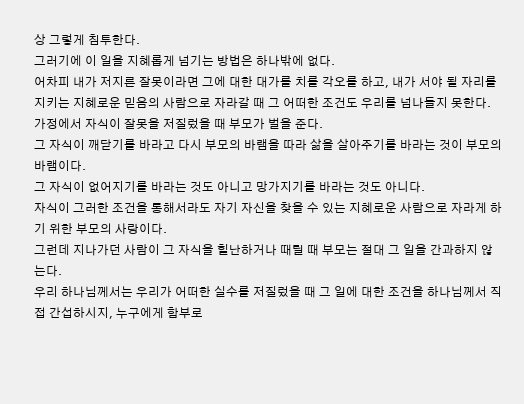상 그렇게 침투한다.
그러기에 이 일을 지혜롭게 넘기는 방법은 하나밖에 없다.
어차피 내가 저지른 잘못이라면 그에 대한 대가를 치를 각오를 하고, 내가 서야 될 자리를 지키는 지혜로운 믿음의 사람으로 자라갈 때 그 어떠한 조건도 우리를 넘나들지 못한다.
가정에서 자식이 잘못을 저질렀을 때 부모가 벌을 준다.
그 자식이 깨닫기를 바라고 다시 부모의 바램을 따라 삶을 살아주기를 바라는 것이 부모의 바램이다.
그 자식이 없어지기를 바라는 것도 아니고 망가지기를 바라는 것도 아니다.
자식이 그러한 조건을 통해서라도 자기 자신을 찾을 수 있는 지혜로운 사람으로 자라게 하기 위한 부모의 사랑이다.
그런데 지나가던 사람이 그 자식을 힐난하거나 때릴 때 부모는 절대 그 일을 간과하지 않는다.
우리 하나님께서는 우리가 어떠한 실수를 저질렀을 때 그 일에 대한 조건을 하나님께서 직접 간섭하시지, 누구에게 함부로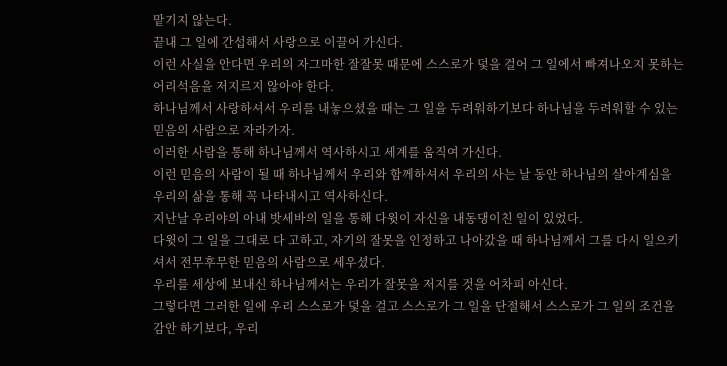맡기지 않는다.
끝내 그 일에 간섭해서 사랑으로 이끌어 가신다.
이런 사실을 안다면 우리의 자그마한 잘잘못 때문에 스스로가 덫을 걸어 그 일에서 빠져나오지 못하는 어리석음을 저지르지 않아야 한다.
하나님께서 사랑하셔서 우리를 내놓으셨을 때는 그 일을 두려워하기보다 하나님을 두려워할 수 있는 믿음의 사람으로 자라가자.
이러한 사람을 통해 하나님께서 역사하시고 세계를 움직여 가신다.
이런 믿음의 사람이 될 때 하나님께서 우리와 함께하셔서 우리의 사는 날 동안 하나님의 살아계심을 우리의 삶을 통해 꼭 나타내시고 역사하신다.
지난날 우리야의 아내 밧세바의 일을 통해 다윗이 자신을 내동댕이친 일이 있었다.
다윗이 그 일을 그대로 다 고하고, 자기의 잘못을 인정하고 나아갔을 때 하나님께서 그를 다시 일으키셔서 전무후무한 믿음의 사람으로 세우셨다.
우리를 세상에 보내신 하나님께서는 우리가 잘못을 저지를 것을 어차피 아신다.
그렇다면 그러한 일에 우리 스스로가 덫을 걸고 스스로가 그 일을 단절해서 스스로가 그 일의 조건을 감안 하기보다, 우리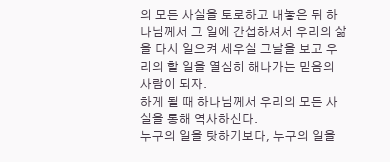의 모든 사실을 토로하고 내놓은 뒤 하나님께서 그 일에 간섭하셔서 우리의 삶을 다시 일으켜 세우실 그날을 보고 우리의 할 일을 열심히 해나가는 믿음의 사람이 되자.
하게 될 때 하나님께서 우리의 모든 사실을 통해 역사하신다.
누구의 일을 탓하기보다, 누구의 일을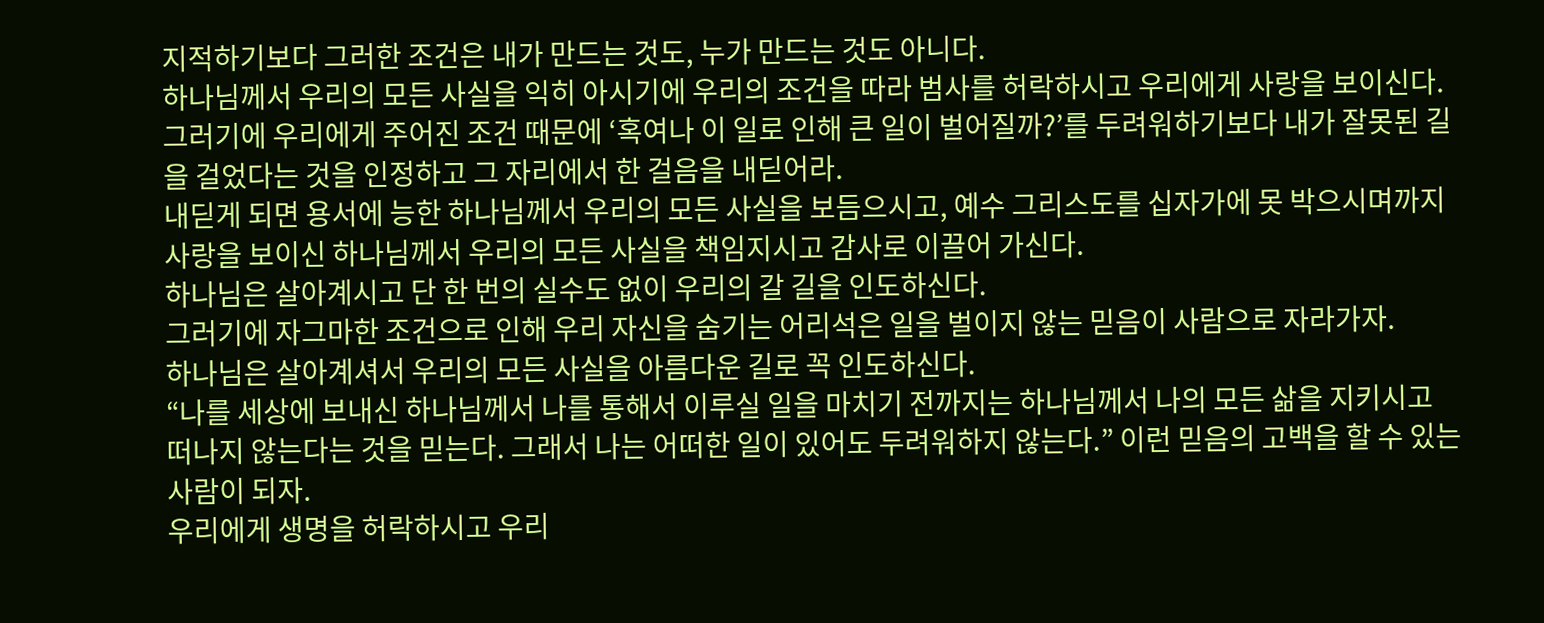지적하기보다 그러한 조건은 내가 만드는 것도, 누가 만드는 것도 아니다.
하나님께서 우리의 모든 사실을 익히 아시기에 우리의 조건을 따라 범사를 허락하시고 우리에게 사랑을 보이신다.
그러기에 우리에게 주어진 조건 때문에 ‘혹여나 이 일로 인해 큰 일이 벌어질까?’를 두려워하기보다 내가 잘못된 길을 걸었다는 것을 인정하고 그 자리에서 한 걸음을 내딛어라.
내딛게 되면 용서에 능한 하나님께서 우리의 모든 사실을 보듬으시고, 예수 그리스도를 십자가에 못 박으시며까지 사랑을 보이신 하나님께서 우리의 모든 사실을 책임지시고 감사로 이끌어 가신다.
하나님은 살아계시고 단 한 번의 실수도 없이 우리의 갈 길을 인도하신다.
그러기에 자그마한 조건으로 인해 우리 자신을 숨기는 어리석은 일을 벌이지 않는 믿음이 사람으로 자라가자.
하나님은 살아계셔서 우리의 모든 사실을 아름다운 길로 꼭 인도하신다.
“나를 세상에 보내신 하나님께서 나를 통해서 이루실 일을 마치기 전까지는 하나님께서 나의 모든 삶을 지키시고 떠나지 않는다는 것을 믿는다. 그래서 나는 어떠한 일이 있어도 두려워하지 않는다.” 이런 믿음의 고백을 할 수 있는 사람이 되자.
우리에게 생명을 허락하시고 우리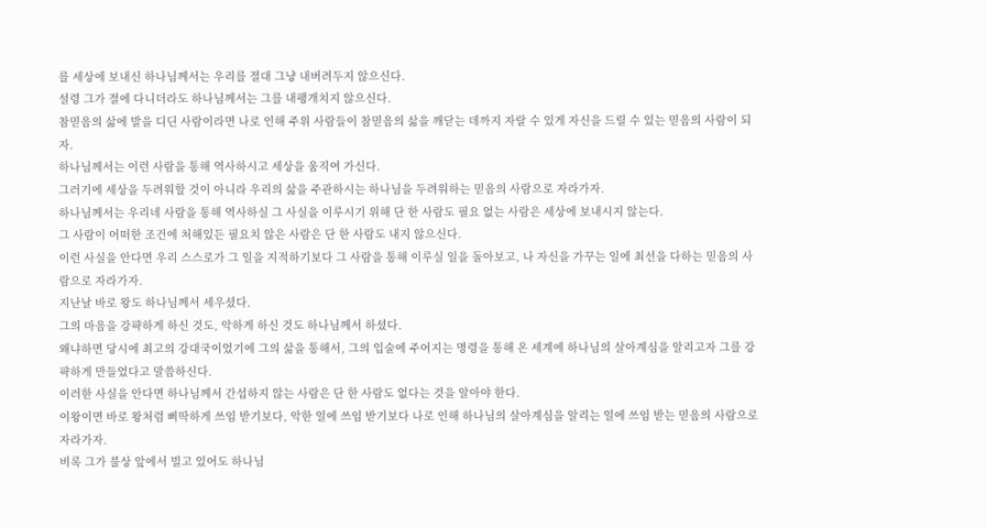를 세상에 보내신 하나님께서는 우리를 절대 그냥 내버려두지 않으신다.
설령 그가 절에 다니더라도 하나님께서는 그를 내팽개치지 않으신다.
참믿음의 삶에 발을 디딘 사람이라면 나로 인해 주위 사람들이 참믿음의 삶을 깨닫는 데까지 자랄 수 있게 자신을 드릴 수 있는 믿음의 사람이 되자.
하나님께서는 이런 사람을 통해 역사하시고 세상을 움직여 가신다.
그러기에 세상을 두려워할 것이 아니라 우리의 삶을 주관하시는 하나님을 두려워하는 믿음의 사람으로 자라가자.
하나님께서는 우리네 사람을 통해 역사하실 그 사실을 이루시기 위해 단 한 사람도 필요 없는 사람은 세상에 보내시지 않는다.
그 사람이 어떠한 조건에 처해있든 필요치 않은 사람은 단 한 사람도 내지 않으신다.
이런 사실을 안다면 우리 스스로가 그 일을 지적하기보다 그 사람을 통해 이루실 일을 돌아보고, 나 자신을 가꾸는 일에 최선을 다하는 믿음의 사람으로 자라가자.
지난날 바로 왕도 하나님께서 세우셨다.
그의 마음을 강퍅하게 하신 것도, 악하게 하신 것도 하나님께서 하셨다.
왜냐하면 당시에 최고의 강대국이었기에 그의 삶을 통해서, 그의 입술에 주어지는 명령을 통해 온 세계에 하나님의 살아계심을 알리고자 그를 강퍅하게 만들었다고 말씀하신다.
이러한 사실을 안다면 하나님께서 간섭하지 않는 사람은 단 한 사람도 없다는 것을 알아야 한다.
이왕이면 바로 왕처럼 삐딱하게 쓰임 받기보다, 악한 일에 쓰임 받기보다 나로 인해 하나님의 살아계심을 알리는 일에 쓰임 받는 믿음의 사람으로 자라가자.
비록 그가 불상 앞에서 빌고 있어도 하나님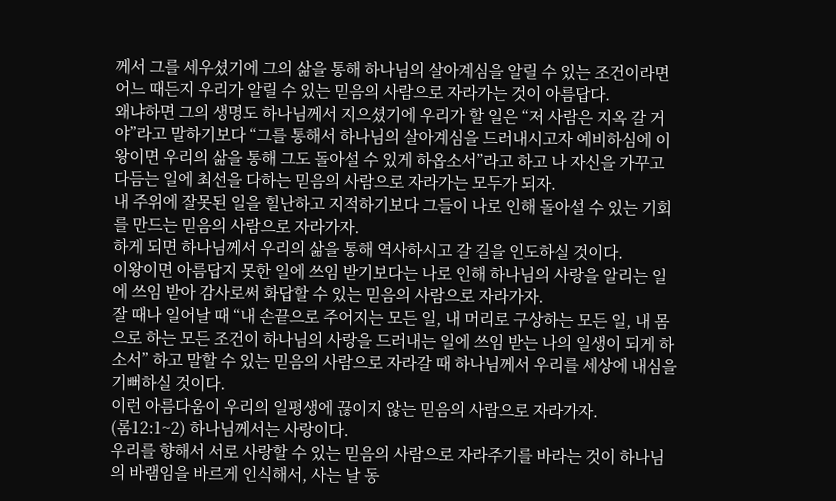께서 그를 세우셨기에 그의 삶을 통해 하나님의 살아계심을 알릴 수 있는 조건이라면 어느 때든지 우리가 알릴 수 있는 믿음의 사람으로 자라가는 것이 아름답다.
왜냐하면 그의 생명도 하나님께서 지으셨기에 우리가 할 일은 “저 사람은 지옥 갈 거야”라고 말하기보다 “그를 통해서 하나님의 살아계심을 드러내시고자 예비하심에 이왕이면 우리의 삶을 통해 그도 돌아설 수 있게 하옵소서”라고 하고 나 자신을 가꾸고 다듬는 일에 최선을 다하는 믿음의 사람으로 자라가는 모두가 되자.
내 주위에 잘못된 일을 힐난하고 지적하기보다 그들이 나로 인해 돌아설 수 있는 기회를 만드는 믿음의 사람으로 자라가자.
하게 되면 하나님께서 우리의 삶을 통해 역사하시고 갈 길을 인도하실 것이다.
이왕이면 아름답지 못한 일에 쓰임 받기보다는 나로 인해 하나님의 사랑을 알리는 일에 쓰임 받아 감사로써 화답할 수 있는 믿음의 사람으로 자라가자.
잘 때나 일어날 때 “내 손끝으로 주어지는 모든 일, 내 머리로 구상하는 모든 일, 내 몸으로 하는 모든 조건이 하나님의 사랑을 드러내는 일에 쓰임 받는 나의 일생이 되게 하소서” 하고 말할 수 있는 믿음의 사람으로 자라갈 때 하나님께서 우리를 세상에 내심을 기뻐하실 것이다.
이런 아름다움이 우리의 일평생에 끊이지 않는 믿음의 사람으로 자라가자.
(롬12:1~2) 하나님께서는 사랑이다.
우리를 향해서 서로 사랑할 수 있는 믿음의 사람으로 자라주기를 바라는 것이 하나님의 바램임을 바르게 인식해서, 사는 날 동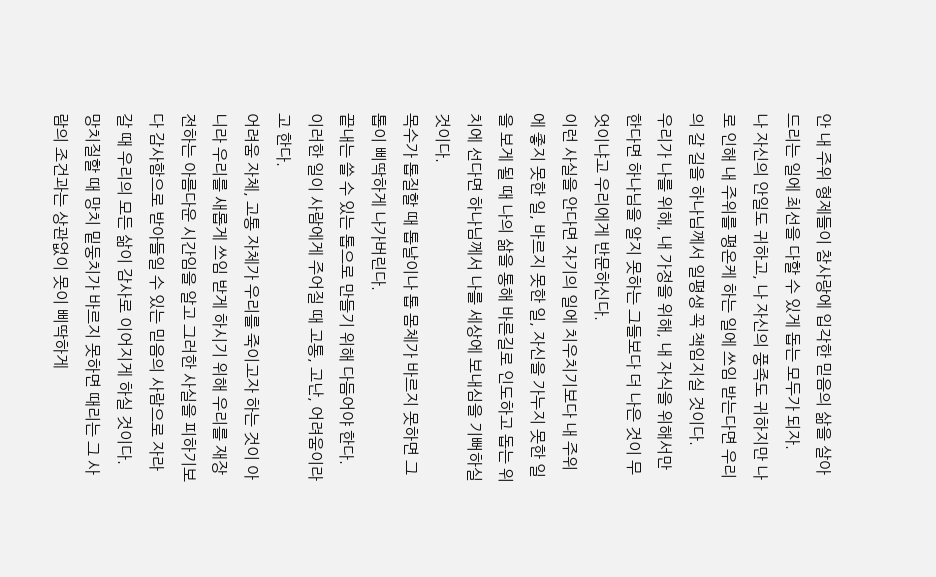안 내 주위 형제들이 참사랑에 입각한 믿음의 삶을 살아드리는 일에 최선을 다할 수 있게 돕는 모두가 되자.
나 자신의 안일도 귀하고, 나 자신의 풍족도 귀하지만 나로 인해 내 주위를 평온케 하는 일에 쓰임 받는다면 우리의 갈 길을 하나님께서 일평생 꼭 책임지실 것이다.
우리가 나를 위해, 내 가정을 위해, 내 자식을 위해서만 한다면 하나님을 알지 못하는 그들보다 더 나은 것이 무엇이냐고 우리에게 반문하신다.
이런 사실을 안다면 자기의 일에 치우치기보다 내 주위에 좋지 못한 일, 바르지 못한 일, 자신을 가누지 못한 일을 보게 될 때 나의 삶을 통해 바른길로 인도하고 돕는 위치에 선다면 하나님께서 나를 세상에 보내심을 기뻐하실 것이다.
목수가 톱질할 때 톱날이나 톱 몸체가 바르지 못하면 그 톱이 삐딱하게 나가버린다.
끝내는 쓸 수 있는 톱으로 만들기 위해 다듬어야 한다.
이러한 일이 사람에게 주어질 때 고통, 고난, 어려움이라고 한다.
어려움 자체, 고통 자체가 우리를 죽이고자 하는 것이 아니라 우리를 새롭게 쓰임 받게 하시기 위해 우리를 재장전하는 아름다운 시간임을 알고 그러한 사실을 피하기보다 감사함으로 받아들일 수 있는 믿음의 사람으로 자라갈 때 우리의 모든 삶이 감사로 이어지게 하실 것이다.
망치질할 때 망치 밑둥치가 바르지 못하면 때리는 그 사람의 조건과는 상관없이 못이 삐딱하게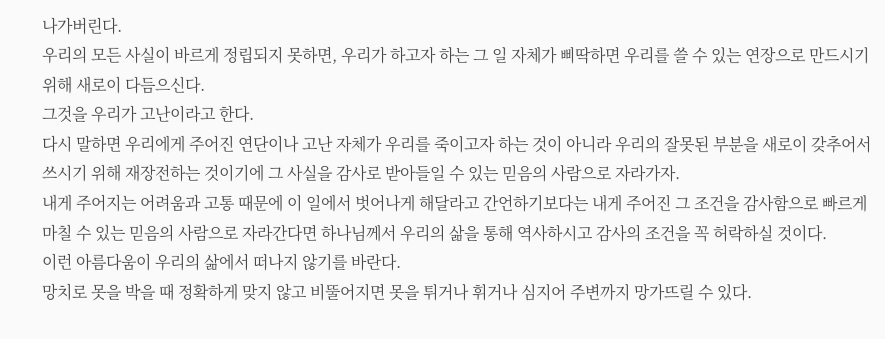나가버린다.
우리의 모든 사실이 바르게 정립되지 못하면, 우리가 하고자 하는 그 일 자체가 삐딱하면 우리를 쓸 수 있는 연장으로 만드시기 위해 새로이 다듬으신다.
그것을 우리가 고난이라고 한다.
다시 말하면 우리에게 주어진 연단이나 고난 자체가 우리를 죽이고자 하는 것이 아니라 우리의 잘못된 부분을 새로이 갖추어서 쓰시기 위해 재장전하는 것이기에 그 사실을 감사로 받아들일 수 있는 믿음의 사람으로 자라가자.
내게 주어지는 어려움과 고통 때문에 이 일에서 벗어나게 해달라고 간언하기보다는 내게 주어진 그 조건을 감사함으로 빠르게 마칠 수 있는 믿음의 사람으로 자라간다면 하나님께서 우리의 삶을 통해 역사하시고 감사의 조건을 꼭 허락하실 것이다.
이런 아름다움이 우리의 삶에서 떠나지 않기를 바란다.
망치로 못을 박을 때 정확하게 맞지 않고 비뚤어지면 못을 튀거나 휘거나 심지어 주변까지 망가뜨릴 수 있다.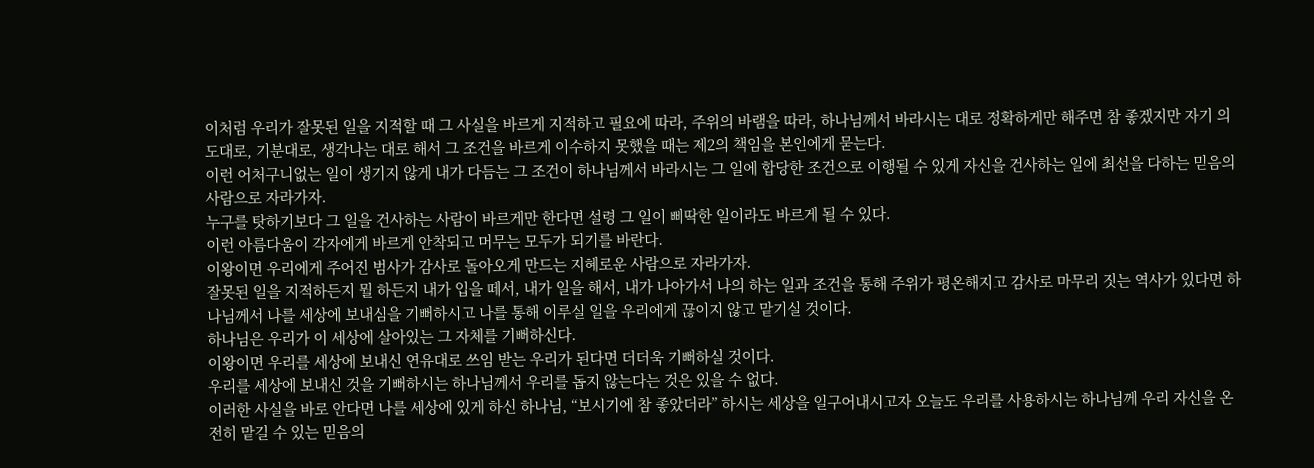이처럼 우리가 잘못된 일을 지적할 때 그 사실을 바르게 지적하고 필요에 따라, 주위의 바램을 따라, 하나님께서 바라시는 대로 정확하게만 해주면 참 좋겠지만 자기 의도대로, 기분대로, 생각나는 대로 해서 그 조건을 바르게 이수하지 못했을 때는 제2의 책임을 본인에게 묻는다.
이런 어처구니없는 일이 생기지 않게 내가 다듬는 그 조건이 하나님께서 바라시는 그 일에 합당한 조건으로 이행될 수 있게 자신을 건사하는 일에 최선을 다하는 믿음의 사람으로 자라가자.
누구를 탓하기보다 그 일을 건사하는 사람이 바르게만 한다면 설령 그 일이 삐딱한 일이라도 바르게 될 수 있다.
이런 아름다움이 각자에게 바르게 안착되고 머무는 모두가 되기를 바란다.
이왕이면 우리에게 주어진 범사가 감사로 돌아오게 만드는 지혜로운 사람으로 자라가자.
잘못된 일을 지적하든지 뭘 하든지 내가 입을 떼서, 내가 일을 해서, 내가 나아가서 나의 하는 일과 조건을 통해 주위가 평온해지고 감사로 마무리 짓는 역사가 있다면 하나님께서 나를 세상에 보내심을 기뻐하시고 나를 통해 이루실 일을 우리에게 끊이지 않고 맡기실 것이다.
하나님은 우리가 이 세상에 살아있는 그 자체를 기뻐하신다.
이왕이면 우리를 세상에 보내신 연유대로 쓰임 받는 우리가 된다면 더더욱 기뻐하실 것이다.
우리를 세상에 보내신 것을 기뻐하시는 하나님께서 우리를 돕지 않는다는 것은 있을 수 없다.
이러한 사실을 바로 안다면 나를 세상에 있게 하신 하나님, “보시기에 참 좋았더라” 하시는 세상을 일구어내시고자 오늘도 우리를 사용하시는 하나님께 우리 자신을 온전히 맡길 수 있는 믿음의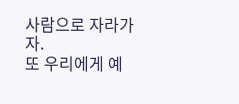사람으로 자라가자.
또 우리에게 예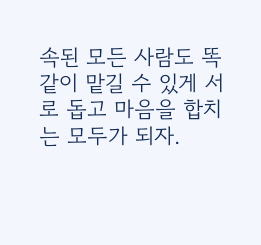속된 모든 사람도 똑같이 맡길 수 있게 서로 돕고 마음을 합치는 모두가 되자.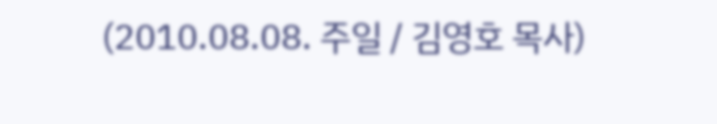(2010.08.08. 주일 / 김영호 목사)